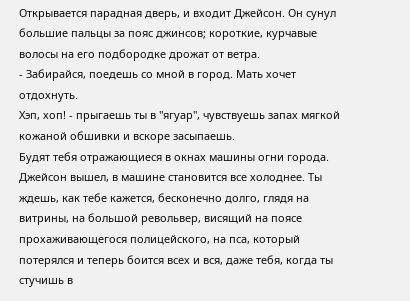Открывается парадная дверь, и входит Джейсон. Он сунул большие пальцы за пояс джинсов; короткие, курчавые волосы на его подбородке дрожат от ветра.
- Забирайся, поедешь со мной в город. Мать хочет отдохнуть.
Хэп, хоп! - прыгаешь ты в "ягуар", чувствуешь запах мягкой кожаной обшивки и вскоре засыпаешь.
Будят тебя отражающиеся в окнах машины огни города. Джейсон вышел, в машине становится все холоднее. Ты ждешь, как тебе кажется, бесконечно долго, глядя на витрины, на большой револьвер, висящий на поясе прохаживающегося полицейского, на пса, который потерялся и теперь боится всех и вся, даже тебя, когда ты стучишь в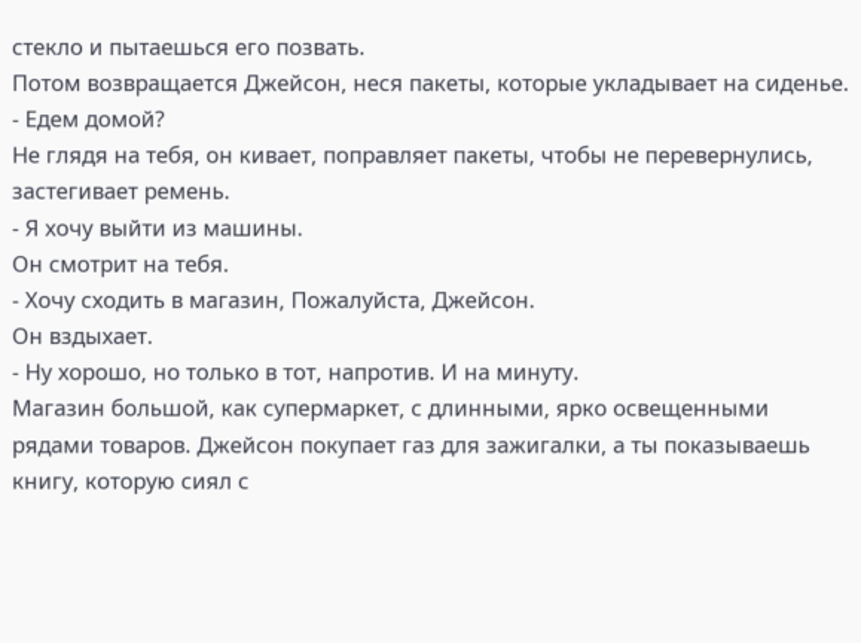стекло и пытаешься его позвать.
Потом возвращается Джейсон, неся пакеты, которые укладывает на сиденье.
- Едем домой?
Не глядя на тебя, он кивает, поправляет пакеты, чтобы не перевернулись, застегивает ремень.
- Я хочу выйти из машины.
Он смотрит на тебя.
- Хочу сходить в магазин, Пожалуйста, Джейсон.
Он вздыхает.
- Ну хорошо, но только в тот, напротив. И на минуту.
Магазин большой, как супермаркет, с длинными, ярко освещенными рядами товаров. Джейсон покупает газ для зажигалки, а ты показываешь книгу, которую сиял с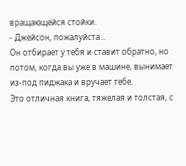вращающейся стойки.
- Джейсон, пожалуйста...
Он отбирает у тебя и ставит обратно, но потом, когда вы уже в машине, вынимает из-под пиджака и вручает тебе.
Это отличная книга, тяжелая и толстая, с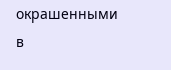окрашенными в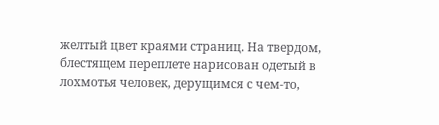желтый цвет краями страниц. На твердом, блестящем переплете нарисован одетый в лохмотья человек, дерущимся с чем-то,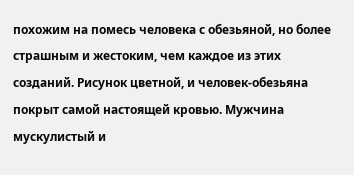похожим на помесь человека с обезьяной, но более страшным и жестоким, чем каждое из этих созданий. Рисунок цветной, и человек-обезьяна покрыт самой настоящей кровью. Мужчина мускулистый и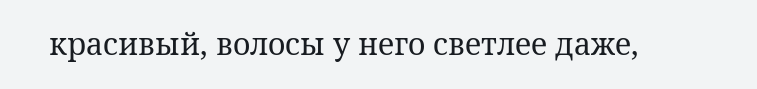красивый, волосы у него светлее даже,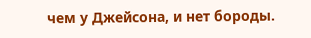чем у Джейсона, и нет бороды.